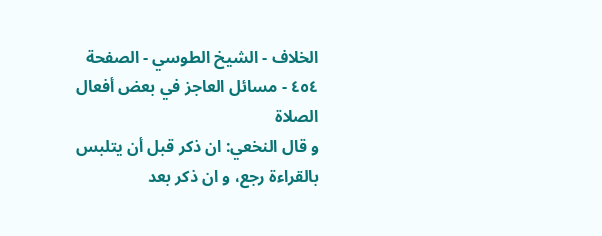الخلاف - الشيخ الطوسي - الصفحة ٤٥٤ - مسائل العاجز في بعض أفعال الصلاة
و قال النخعي: ان ذكر قبل أن يتلبس بالقراءة رجع، و ان ذكر بعد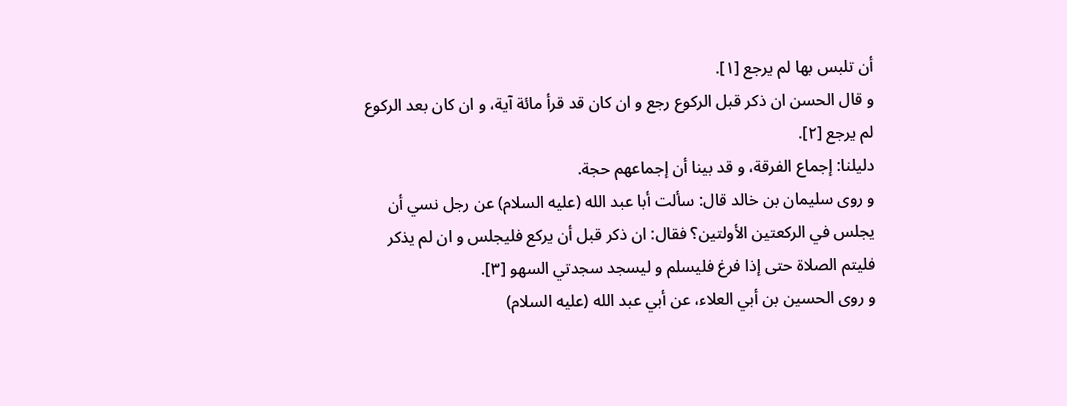أن تلبس بها لم يرجع [١].
و قال الحسن ان ذكر قبل الركوع رجع و ان كان قد قرأ مائة آية، و ان كان بعد الركوع لم يرجع [٢].
دليلنا: إجماع الفرقة، و قد بينا أن إجماعهم حجة.
و روى سليمان بن خالد قال: سألت أبا عبد الله (عليه السلام) عن رجل نسي أن يجلس في الركعتين الأولتين؟ فقال: ان ذكر قبل أن يركع فليجلس و ان لم يذكر فليتم الصلاة حتى إذا فرغ فليسلم و ليسجد سجدتي السهو [٣].
و روى الحسين بن أبي العلاء، عن أبي عبد الله (عليه السلام)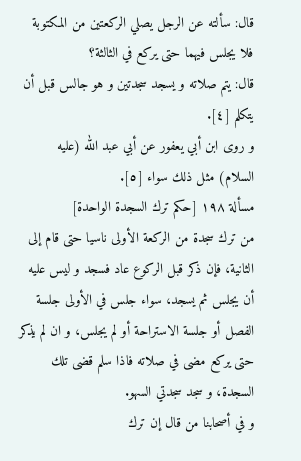قال: سألته عن الرجل يصلي الركعتين من المكتوبة فلا يجلس فيهما حتى يركع في الثالثة؟
قال: يتم صلاته و يسجد سجدتين و هو جالس قبل أن يتكلم [٤].
و روى ابن أبي يعفور عن أبي عبد الله (عليه السلام) مثل ذلك سواء [٥].
مسألة ١٩٨ [حكم ترك السجدة الواحدة]
من ترك سجدة من الركعة الأولى ناسيا حتى قام إلى الثانية، فإن ذكر قبل الركوع عاد فسجد و ليس عليه أن يجلس ثم يسجد، سواء جلس في الأولى جلسة الفصل أو جلسة الاستراحة أو لم يجلس، و ان لم يذكر حتى يركع مضى في صلاته فاذا سلم قضى تلك السجدة، و سجد سجدتي السهو.
و في أصحابنا من قال إن ترك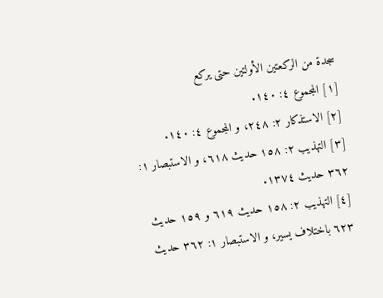سجدة من الركعتين الأولتين حتى يركع
[١] المجموع ٤: ١٤٠.
[٢] الاستذكار ٢: ٢٤٨، و المجموع ٤: ١٤٠.
[٣] التهذيب ٢: ١٥٨ حديث ٦١٨، و الاستبصار ١: ٣٦٢ حديث ١٣٧٤.
[٤] التهذيب ٢: ١٥٨ حديث ٦١٩ و ١٥٩ حديث ٦٢٣ باختلاف يسير، و الاستبصار ١: ٣٦٢ حديث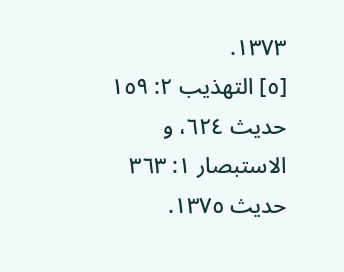١٣٧٣.
[٥] التهذيب ٢: ١٥٩ حديث ٦٢٤، و الاستبصار ١: ٣٦٣ حديث ١٣٧٥.